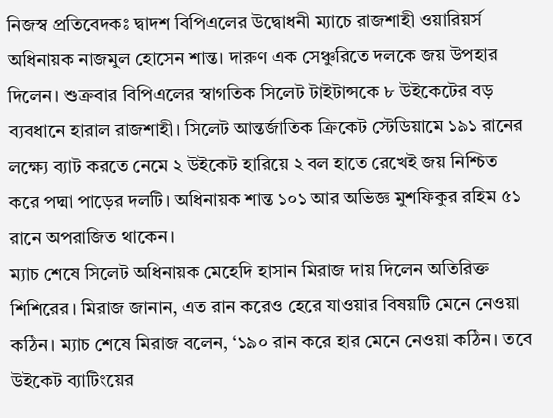নিজস্ব প্রতিবেদকঃ দ্বাদশ বিপিএলের উদ্বোধনী ম্যাচে রাজশাহী ওয়ারিয়র্স অধিনায়ক নাজমুল হোসেন শান্ত। দারুণ এক সেঞ্চুরিতে দলকে জয় উপহার দিলেন। শুক্রবার বিপিএলের স্বাগতিক সিলেট টাইটান্সকে ৮ উইকেটের বড় ব্যবধানে হারাল রাজশাহী। সিলেট আন্তর্জাতিক ক্রিকেট স্টেডিয়ামে ১৯১ রানের লক্ষ্যে ব্যাট করতে নেমে ২ উইকেট হারিয়ে ২ বল হাতে রেখেই জয় নিশ্চিত করে পদ্মা পাড়ের দলটি। অধিনায়ক শান্ত ১০১ আর অভিজ্ঞ মুশফিকুর রহিম ৫১ রানে অপরাজিত থাকেন।
ম্যাচ শেষে সিলেট অধিনায়ক মেহেদি হাসান মিরাজ দায় দিলেন অতিরিক্ত শিশিরের। মিরাজ জানান, এত রান করেও হেরে যাওয়ার বিষয়টি মেনে নেওয়া কঠিন। ম্যাচ শেষে মিরাজ বলেন, ‘১৯০ রান করে হার মেনে নেওয়া কঠিন। তবে উইকেট ব্যাটিংয়ের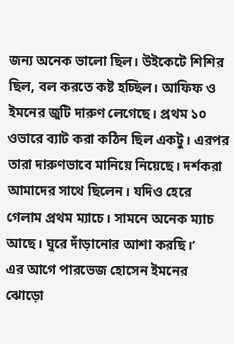জন্য অনেক ভালো ছিল। উইকেটে শিশির ছিল, বল করতে কষ্ট হচ্ছিল। আফিফ ও ইমনের জুটি দারুণ লেগেছে। প্রথম ১০ ওভারে ব্যাট করা কঠিন ছিল একটু। এরপর তারা দারুণভাবে মানিয়ে নিয়েছে। দর্শকরা আমাদের সাথে ছিলেন। যদিও হেরে গেলাম প্রথম ম্যাচে। সামনে অনেক ম্যাচ আছে। ঘুরে দাঁড়ানোর আশা করছি।’
এর আগে পারভেজ হোসেন ইমনের ঝোড়ো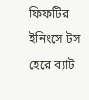ফিফটির ইনিংসে টস হেরে ব্যাট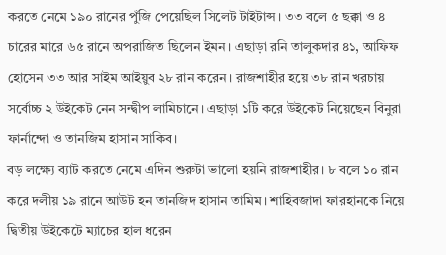করতে নেমে ১৯০ রানের পুঁজি পেয়েছিল সিলেট টাইটান্স। ৩৩ বলে ৫ ছক্কা ও ৪ চারের মারে ৬৫ রানে অপরাজিত ছিলেন ইমন। এছাড়া রনি তালুকদার ৪১, আফিফ হোসেন ৩৩ আর সাইম আইয়ুব ২৮ রান করেন। রাজশাহীর হয়ে ৩৮ রান খরচায় সর্বোচ্চ ২ উইকেট নেন সন্দ্বীপ লামিচানে। এছাড়া ১টি করে উইকেট নিয়েছেন বিনুরা ফার্নান্দো ও তানজিম হাসান সাকিব।
বড় লক্ষ্যে ব্যাট করতে নেমে এদিন শুরুটা ভালো হয়নি রাজশাহীর। ৮ বলে ১০ রান করে দলীয় ১৯ রানে আউট হন তানজিদ হাসান তামিম। শাহিবজাদা ফারহানকে নিয়ে দ্বিতীয় উইকেটে ম্যাচের হাল ধরেন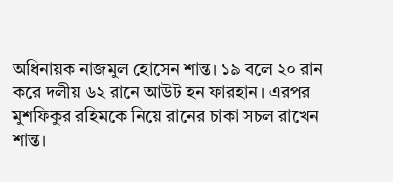অধিনায়ক নাজমুল হোসেন শান্ত। ১৯ বলে ২০ রান করে দলীয় ৬২ রানে আউট হন ফারহান। এরপর মুশফিকুর রহিমকে নিয়ে রানের চাকা সচল রাখেন শান্ত।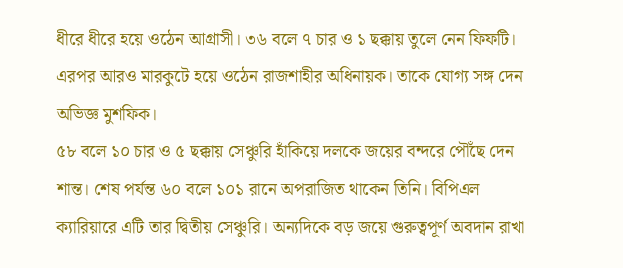ধীরে ধীরে হয়ে ওঠেন আগ্রাসী। ৩৬ বলে ৭ চার ও ১ ছক্কায় তুলে নেন ফিফটি। এরপর আরও মারকুটে হয়ে ওঠেন রাজশাহীর অধিনায়ক। তাকে যোগ্য সঙ্গ দেন অভিজ্ঞ মুশফিক।
৫৮ বলে ১০ চার ও ৫ ছক্কায় সেঞ্চুরি হাঁকিয়ে দলকে জয়ের বন্দরে পৌঁছে দেন শান্ত। শেষ পর্যন্ত ৬০ বলে ১০১ রানে অপরাজিত থাকেন তিনি। বিপিএল ক্যারিয়ারে এটি তার দ্বিতীয় সেঞ্চুরি। অন্যদিকে বড় জয়ে গুরুত্বপূর্ণ অবদান রাখা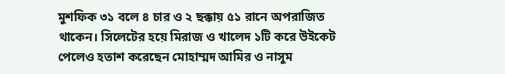মুশফিক ৩১ বলে ৪ চার ও ২ ছক্কায় ৫১ রানে অপরাজিত থাকেন। সিলেটের হয়ে মিরাজ ও খালেদ ১টি করে উইকেট পেলেও হতাশ করেছেন মোহাম্মদ আমির ও নাসুম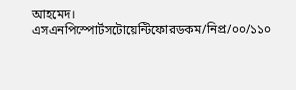আহমেদ।
এসএনপিস্পোর্টসটোয়েন্টিফোরডকম/নিপ্র/০০/১১০